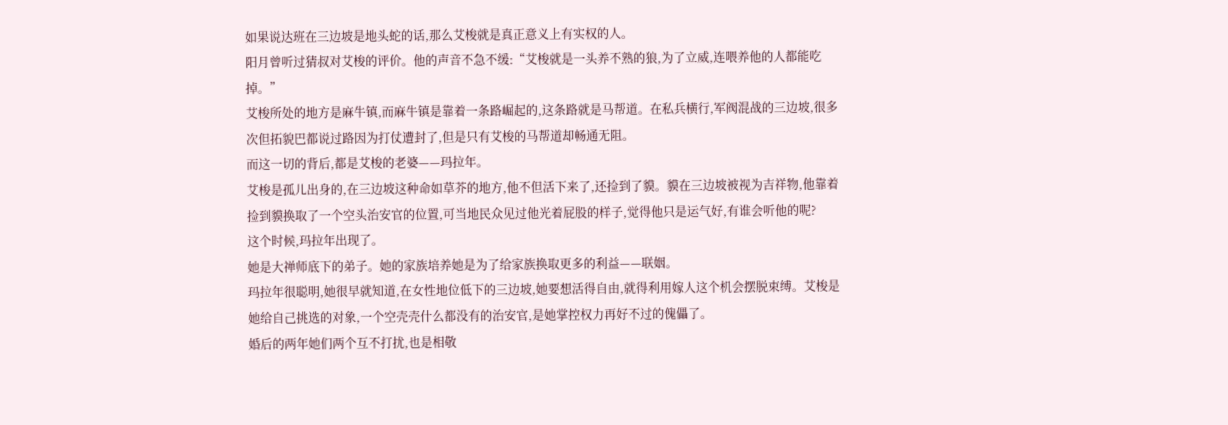如果说达班在三边坡是地头蛇的话,那么艾梭就是真正意义上有实权的人。
阳月曾听过猜叔对艾梭的评价。他的声音不急不缓:“艾梭就是一头养不熟的狼,为了立威,连喂养他的人都能吃掉。”
艾梭所处的地方是麻牛镇,而麻牛镇是靠着一条路崛起的,这条路就是马帮道。在私兵横行,军阀混战的三边坡,很多次但拓貌巴都说过路因为打仗遭封了,但是只有艾梭的马帮道却畅通无阻。
而这一切的背后,都是艾梭的老婆——玛拉年。
艾梭是孤儿出身的,在三边坡这种命如草芥的地方,他不但活下来了,还捡到了貘。貘在三边坡被视为吉祥物,他靠着捡到貘换取了一个空头治安官的位置,可当地民众见过他光着屁股的样子,觉得他只是运气好,有谁会听他的呢?
这个时候,玛拉年出现了。
她是大禅师底下的弟子。她的家族培养她是为了给家族换取更多的利益——联姻。
玛拉年很聪明,她很早就知道,在女性地位低下的三边坡,她要想活得自由,就得利用嫁人这个机会摆脱束缚。艾梭是她给自己挑选的对象,一个空壳壳什么都没有的治安官,是她掌控权力再好不过的傀儡了。
婚后的两年她们两个互不打扰,也是相敬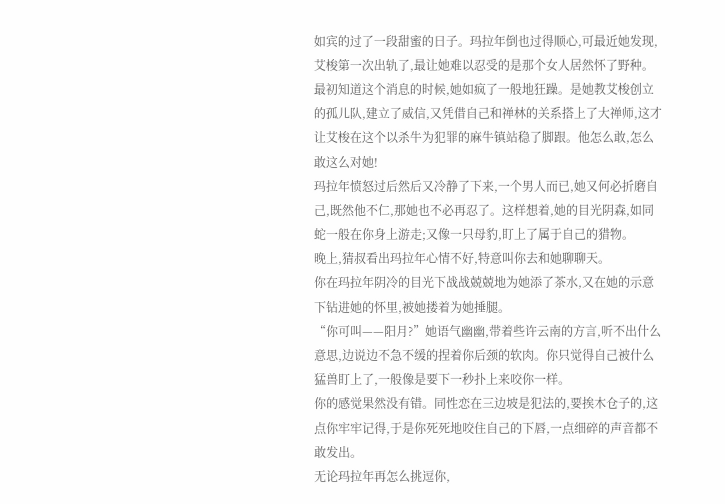如宾的过了一段甜蜜的日子。玛拉年倒也过得顺心,可最近她发现,艾梭第一次出轨了,最让她难以忍受的是那个女人居然怀了野种。
最初知道这个消息的时候,她如疯了一般地狂躁。是她教艾梭创立的孤儿队,建立了威信,又凭借自己和禅林的关系搭上了大禅师,这才让艾梭在这个以杀牛为犯罪的麻牛镇站稳了脚跟。他怎么敢,怎么敢这么对她!
玛拉年愤怒过后然后又冷静了下来,一个男人而已,她又何必折磨自己,既然他不仁,那她也不必再忍了。这样想着,她的目光阴森,如同蛇一般在你身上游走;又像一只母豹,盯上了属于自己的猎物。
晚上,猜叔看出玛拉年心情不好,特意叫你去和她聊聊天。
你在玛拉年阴冷的目光下战战兢兢地为她添了茶水,又在她的示意下钻进她的怀里,被她搂着为她捶腿。
“你可叫——阳月?”她语气幽幽,带着些许云南的方言,听不出什么意思,边说边不急不缓的捏着你后颈的软肉。你只觉得自己被什么猛兽盯上了,一般像是要下一秒扑上来咬你一样。
你的感觉果然没有错。同性恋在三边坡是犯法的,要挨木仓子的,这点你牢牢记得,于是你死死地咬住自己的下唇,一点细碎的声音都不敢发出。
无论玛拉年再怎么挑逗你,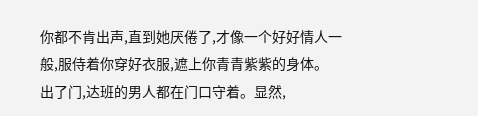你都不肯出声,直到她厌倦了,才像一个好好情人一般,服侍着你穿好衣服,遮上你青青紫紫的身体。
出了门,达班的男人都在门口守着。显然,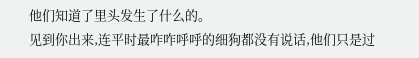他们知道了里头发生了什么的。
见到你出来,连平时最咋咋呼呼的细狗都没有说话,他们只是过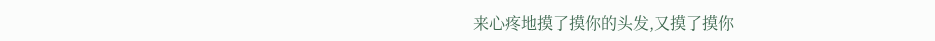来心疼地摸了摸你的头发,又摸了摸你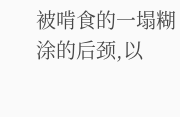被啃食的一塌糊涂的后颈,以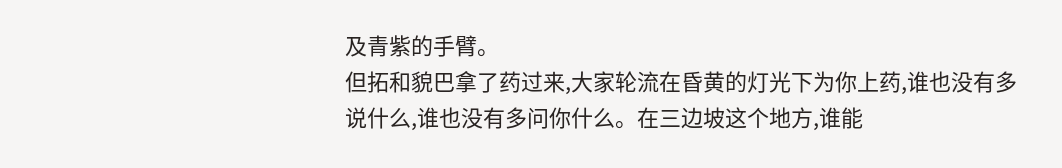及青紫的手臂。
但拓和貌巴拿了药过来,大家轮流在昏黄的灯光下为你上药,谁也没有多说什么,谁也没有多问你什么。在三边坡这个地方,谁能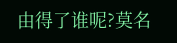由得了谁呢?莫名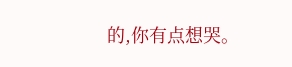的,你有点想哭。